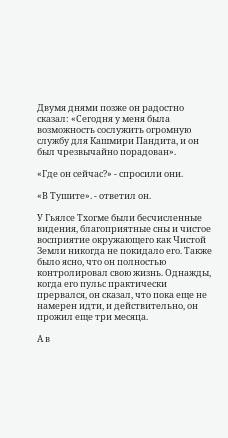Двумя днями позже он радостно сказал: «Сегодня у меня была возможность сослужить огромную службу для Кашмири Пандита, и он был чрезвычайно порадован».

«Где он сейчас?» - спросили они.

«В Тушите». - ответил он.

У Гьялсе Тхогме были бесчисленные видения, благоприятные сны и чистое восприятие окружающего как Чистой Земли никогда не покидало его. Также было ясно, что он полностью контролировал свою жизнь. Однажды, когда его пульс практически прервался, он сказал, что пока еще не намерен идти, и действительно, он прожил еще три месяца.

А в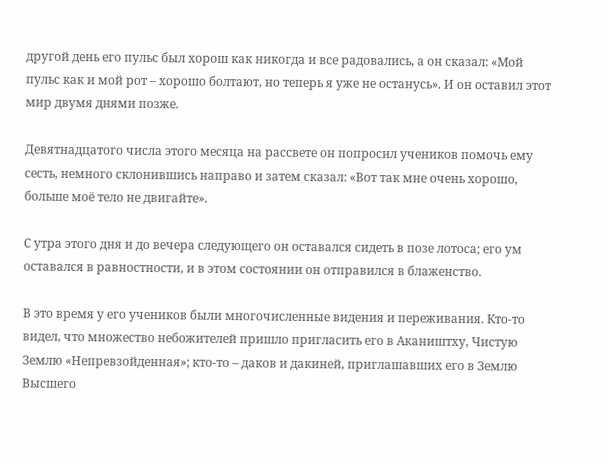другой день его пульс был хорош как никогда и все радовались, а он сказал: «Мой пульс как и мой рот – хорошо болтают, но теперь я уже не останусь». И он оставил этот мир двумя днями позже.

Девятнадцатого числа этого месяца на рассвете он попросил учеников помочь ему сесть, немного склонившись направо и затем сказал: «Вот так мне очень хорошо, больше моё тело не двигайте».

С утра этого дня и до вечера следующего он оставался сидеть в позе лотоса; его ум оставался в равностности, и в этом состоянии он отправился в блаженство.

В это время у его учеников были многочисленные видения и переживания. Кто-то видел, что множество небожителей пришло пригласить его в Акаништху, Чистую Землю «Непревзойденная»; кто-то – даков и дакиней, приглашавших его в Землю Высшего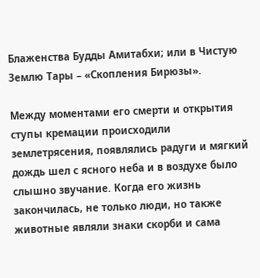Блаженства Будды Амитабхи; или в Чистую Землю Тары – «Скопления Бирюзы».

Между моментами его смерти и открытия ступы кремации происходили землетрясения, появлялись радуги и мягкий дождь шел с ясного неба и в воздухе было слышно звучание. Когда его жизнь закончилась, не только люди, но также животные являли знаки скорби и сама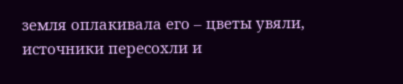земля оплакивала его – цветы увяли, источники пересохли и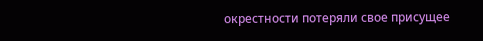окрестности потеряли свое присущее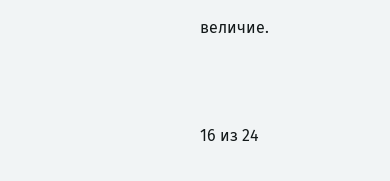величие.



16 из 24